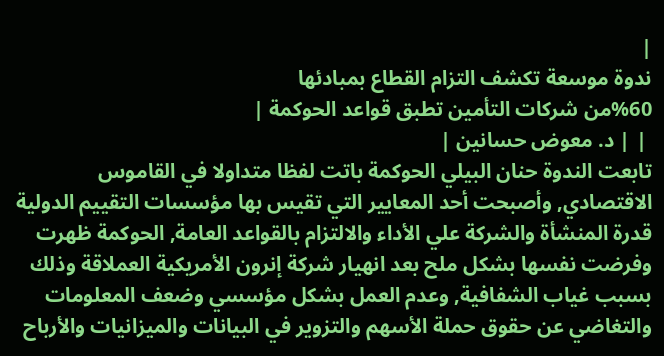|
ندوة موسعة تكشف التزام القطاع بمبادئها
%60من شركات التأمين تطبق قواعد الحوكمة |
 | | د. معوض حسانين |
تابعت الندوة حنان البيلي الحوكمة باتت لفظا متداولا في القاموس الاقتصادي, وأصبحت أحد المعايير التي تقيس بها مؤسسات التقييم الدولية قدرة المنشأة والشركة علي الأداء والالتزام بالقواعد العامة, الحوكمة ظهرت وفرضت نفسها بشكل ملح بعد انهيار شركة إنرون الأمريكية العملاقة وذلك بسبب غياب الشفافية, وعدم العمل بشكل مؤسسي وضعف المعلومات والتغاضي عن حقوق حملة الأسهم والتزوير في البيانات والميزانيات والأرباح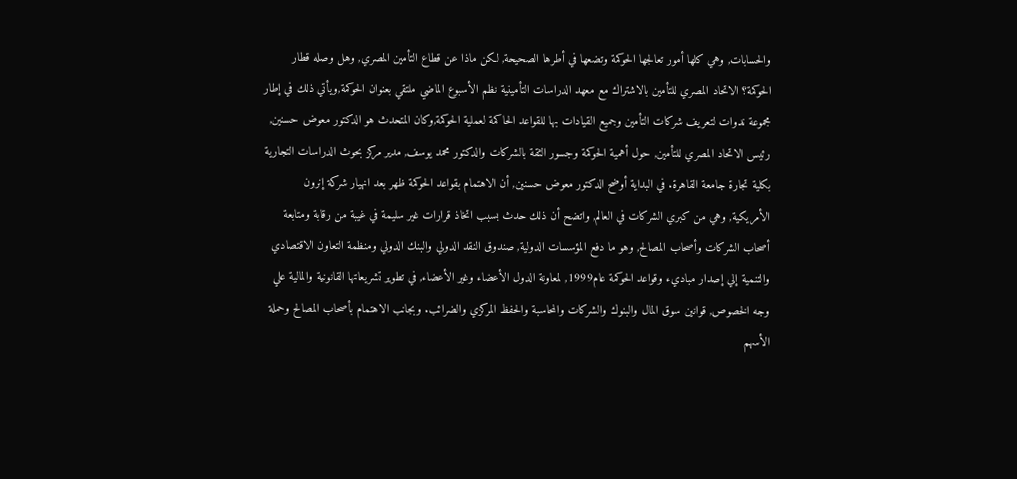والحسابات, وهي كلها أمور تعالجها الحوكمة وتضعها في أطرها الصحيحة, لكن ماذا عن قطاع التأمين المصري, وهل وصله قطار الحوكمة؟ الاتحاد المصري للتأمين بالاشتراك مع معهد الدراسات التأمينية نظم الأسبوع الماضي ملتقي بعنوان الحوكمة,ويأتي ذلك في إطار مجموعة ندوات لتعريف شركات التأمين وجميع القيادات بها للقواعد الحاكمة لعملية الحوكمة,وكان المتحدث هو الدكتور معوض حسنين, رئيس الاتحاد المصري للتأمين, حول أهمية الحوكمة وجسور الثقة بالشركات والدكتور محمد يوسف, مدير مركز بحوث الدراسات التجارية بكلية تجارة جامعة القاهرة. في البداية أوضح الدكتور معوض حسنين, أن الاهتمام بقواعد الحوكمة ظهر بعد انهيار شركة إنرون الأمريكية, وهي من كبري الشركات في العالم, واتضح أن ذلك حدث بسبب اتخاذ قرارات غير سليمة في غيبة من رقابة ومتابعة أصحاب الشركات وأصحاب المصالح, وهو ما دفع المؤسسات الدولية, صندوق النقد الدولي والبنك الدولي ومنظمة التعاون الاقتصادي والتنمية إلي إصدار مباديء وقواعد الحوكمة عام1999, لمعاونة الدول الأعضاء وغير الأعضاء, في تطوير تشريعاتها القانونية والمالية علي وجه الخصوص, قوانين سوق المال والبنوك والشركات والمحاسبة والحفظ المركزي والضرائب. وبجانب الاهتمام بأصحاب المصالح وحملة الأسهم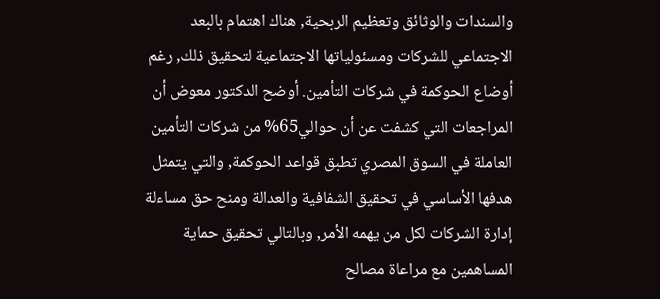والسندات والوثائق وتعظيم الربحية, هناك اهتمام بالبعد الاجتماعي للشركات ومسئولياتها الاجتماعية لتحقيق ذلك, رغم أوضاع الحوكمة في شركات التأمين. أوضح الدكتور معوض أن المراجعات التي كشفت عن أن حوالي65% من شركات التأمين العاملة في السوق المصري تطبق قواعد الحوكمة, والتي يتمثل هدفها الأساسي في تحقيق الشفافية والعدالة ومنح حق مساءلة إدارة الشركات لكل من يهمه الأمر, وبالتالي تحقيق حماية المساهمين مع مراعاة مصالح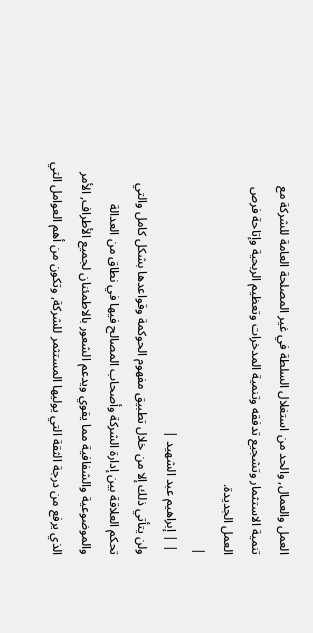العمل والعمال, والحد من استغلال السلطة في غير المصلحة العامة للشركة مع تنمية الاستثمار وتشجيع تدفقه وتنمية المدخرات وتعظيم الربحية وإتاحة فرص العمل الجديدة.
|
 | | إبراهيم عبد الشهيد |
ولن يتأتي ذلك إلا من خلال تطبيق مفهوم الحوكمة وقواعدها بشكل كامل والتي تحكم العلاقة بين إدارة الشركة وأصحاب المصالح فيها في نطاق من العدالة والموضوعية والشفافية مما يقوي ويدعم الشعور بالاطمئنان لجميع الأطراف, الأمر الذي يرفع من درجة الثقة التي يوليها المستثمر للشركة, وتكون من أهم العوامل التي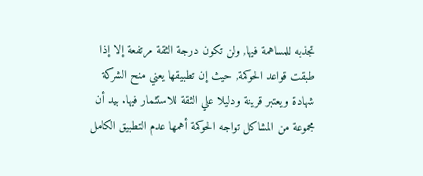تجذبه للمساهمة فيها, ولن تكون درجة الثقة مرتفعة إلا إذا طبقت قواعد الحوكمة, حيث إن تطبيقها يعني منح الشركة شهادة ويعتبر قرينة ودليلا علي الثقة للاستثمار فيها. بيد أن مجموعة من المشاكل تواجه الحوكمة أهمها عدم التطبيق الكامل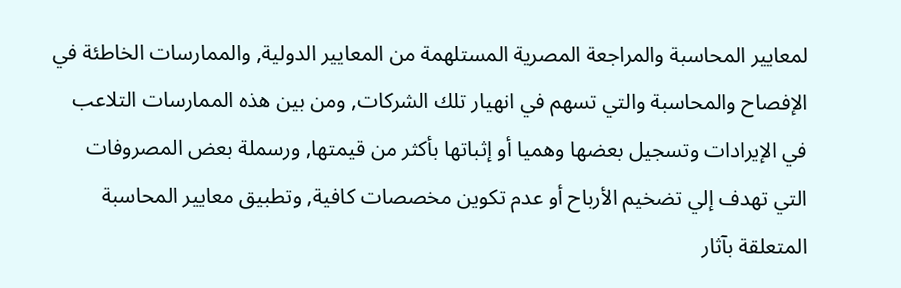لمعايير المحاسبة والمراجعة المصرية المستلهمة من المعايير الدولية, والممارسات الخاطئة في الإفصاح والمحاسبة والتي تسهم في انهيار تلك الشركات, ومن بين هذه الممارسات التلاعب في الإيرادات وتسجيل بعضها وهميا أو إثباتها بأكثر من قيمتها, ورسملة بعض المصروفات التي تهدف إلي تضخيم الأرباح أو عدم تكوين مخصصات كافية, وتطبيق معايير المحاسبة المتعلقة بآثار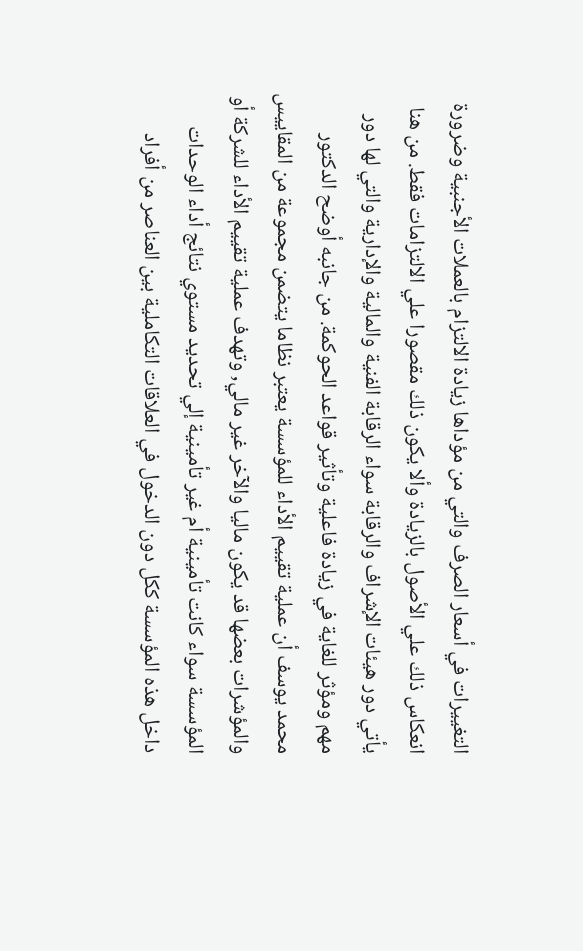التغييرات في أسعار الصرف والتي من مؤداها زيادة الالتزام بالعملات الأجنبية وضرورة انعكاس ذلك علي الأصول بالزيادة وألا يكون ذلك مقصورا علي الالتزامات فقط. من هنا يأتي دور هيئات الإشراف والرقابة سواء الرقابة الفنية والمالية والإدارية والتي لها دور مهم ومؤثر للغاية في زيادة فاعلية وتأثير قواعد الحوكمة. من جانبه أوضح الدكتور محمد يوسف أن عملية تقييم الأداء للمؤسسة يعتبر نظاما يتضمن مجموعة من المقاييس والمؤشرات بعضها قد يكون ماليا والآخر غير مالي, وتهدف عملية تقييم الأداء للشركة أو المؤسسة سواء كانت تأمينية أم غير تأمينية إلي تحديد مستوي نتائج أداء الوحدات داخل هذه المؤسسة ككل دون الدخول في العلاقات التكاملية بين العناصر من أفراد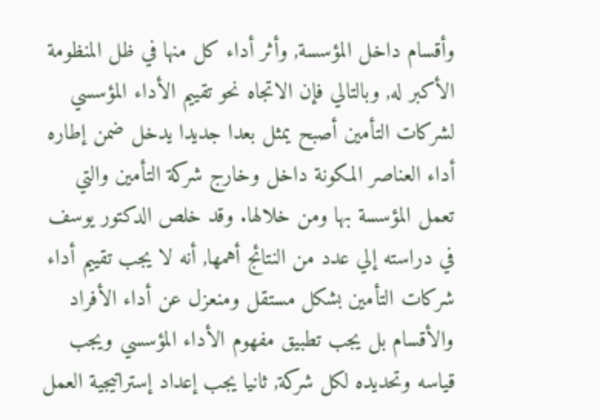وأقسام داخل المؤسسة, وأثر أداء كل منها في ظل المنظومة الأكبر له, وبالتالي فإن الاتجاه نحو تقييم الأداء المؤسسي لشركات التأمين أصبح يمثل بعدا جديدا يدخل ضمن إطاره أداء العناصر المكونة داخل وخارج شركة التأمين والتي تعمل المؤسسة بها ومن خلالها. وقد خلص الدكتور يوسف في دراسته إلي عدد من النتائج أهمها, أنه لا يجب تقييم أداء شركات التأمين بشكل مستقل ومنعزل عن أداء الأفراد والأقسام بل يجب تطبيق مفهوم الأداء المؤسسي ويجب قياسه وتحديده لكل شركة, ثانيا يجب إعداد إستراتيجية العمل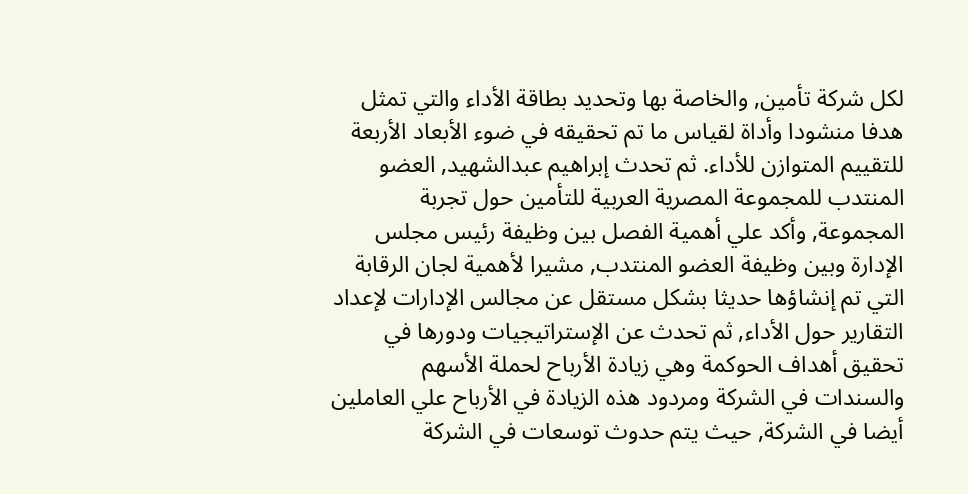لكل شركة تأمين, والخاصة بها وتحديد بطاقة الأداء والتي تمثل هدفا منشودا وأداة لقياس ما تم تحقيقه في ضوء الأبعاد الأربعة للتقييم المتوازن للأداء. ثم تحدث إبراهيم عبدالشهيد, العضو المنتدب للمجموعة المصرية العربية للتأمين حول تجربة المجموعة, وأكد علي أهمية الفصل بين وظيفة رئيس مجلس الإدارة وبين وظيفة العضو المنتدب, مشيرا لأهمية لجان الرقابة التي تم إنشاؤها حديثا بشكل مستقل عن مجالس الإدارات لإعداد التقارير حول الأداء, ثم تحدث عن الإستراتيجيات ودورها في تحقيق أهداف الحوكمة وهي زيادة الأرباح لحملة الأسهم والسندات في الشركة ومردود هذه الزيادة في الأرباح علي العاملين أيضا في الشركة, حيث يتم حدوث توسعات في الشركة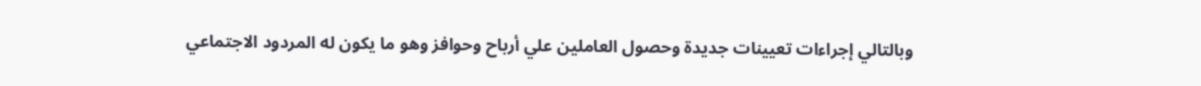وبالتالي إجراءات تعيينات جديدة وحصول العاملين علي أرباح وحوافز وهو ما يكون له المردود الاجتماعي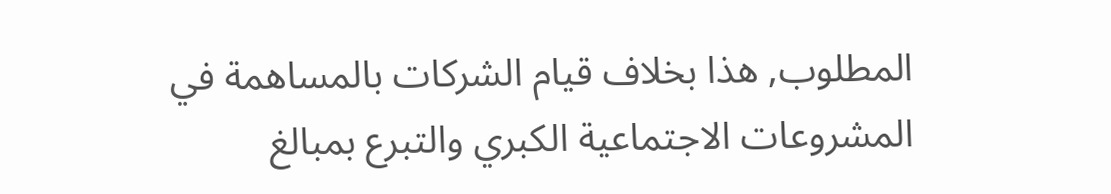المطلوب, هذا بخلاف قيام الشركات بالمساهمة في المشروعات الاجتماعية الكبري والتبرع بمبالغ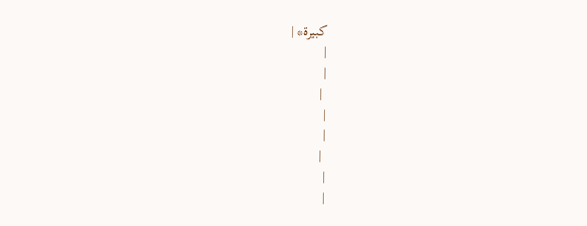كبيرة* |
|
|
 |
|
|
 |
|
|